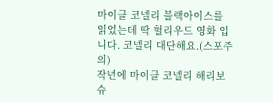마이클 코넬리 블랙아이스를 읽었는데 딱 헐리우드 영화 입니다. 코넬리 대단해요.(스포주의)
작년에 마이클 코넬리 해리보슈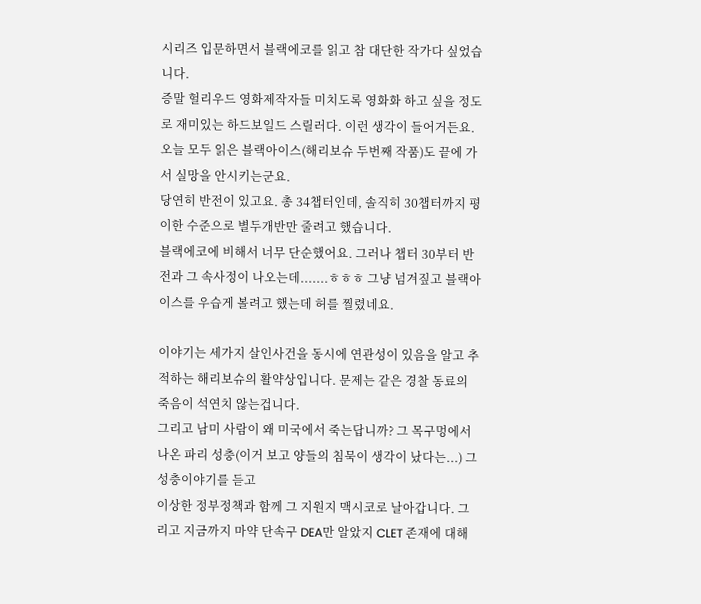시리즈 입문하면서 블랙에코를 읽고 참 대단한 작가다 싶었습니다.
증말 헐리우드 영화제작자들 미치도록 영화화 하고 싶을 정도로 재미있는 하드보일드 스릴러다. 이런 생각이 들어거든요.
오늘 모두 읽은 블랙아이스(해리보슈 두번째 작품)도 끝에 가서 실망을 안시키는군요.
당연히 반전이 있고요. 총 34챕터인데, 솔직히 30챕터까지 평이한 수준으로 별두개반만 줄려고 했습니다.
블랙에코에 비해서 너무 단순했어요. 그러나 챕터 30부터 반전과 그 속사정이 나오는데.......ㅎㅎㅎ 그냥 넘겨짚고 블랙아이스를 우습게 볼려고 했는데 허를 찔렸네요.

이야기는 세가지 살인사건을 동시에 연관성이 있음을 알고 추적하는 해리보슈의 활약상입니다. 문제는 같은 경찰 동료의 죽음이 석연치 않는겁니다.
그리고 남미 사람이 왜 미국에서 죽는답니까? 그 목구멍에서 나온 파리 성충(이거 보고 양들의 침묵이 생각이 났다는...) 그 성충이야기를 듣고
이상한 정부정책과 함께 그 지원지 맥시코로 날아갑니다. 그리고 지금까지 마약 단속구 DEA만 알았지 CLET 존재에 대해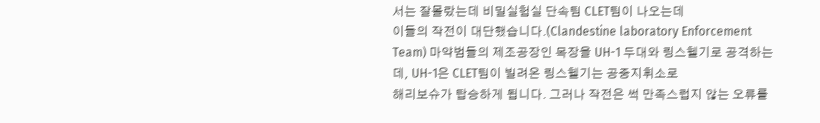서는 잘몰랐는데 비밀실험실 단속팀 CLET팀이 나오는데
이들의 작전이 대단했습니다.(Clandestine laboratory Enforcement Team) 마약범들의 제조공장인 목장을 UH-1 두대와 링스헬기로 공격하는데, UH-1은 CLET팀이 빌려온 링스헬기는 공중지휘소로
해리보슈가 탑승하게 됩니다. 그러나 작전은 썩 만족스럽지 않는 오류를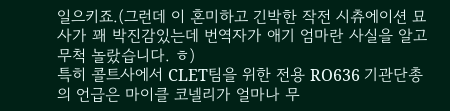일으키죠.(그런데 이 혼미하고 긴박한 작전 시츄에이션 묘사가 꽤 박진감있는데 번역자가 애기 엄마란 사실을 알고 무척 놀랐습니다. ㅎ)
특히 콜트사에서 CLET팀을 위한 전용 RO636 기관단총의 언급은 마이클 코넬리가 얼마나 무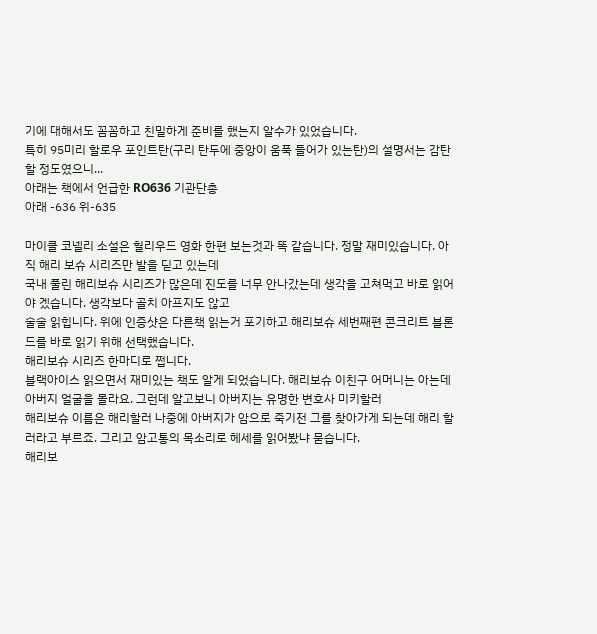기에 대해서도 꼼꼼하고 친밀하게 준비를 했는지 알수가 있었습니다.
특히 95미리 할로우 포인트탄(구리 탄두에 중앙이 움푹 들어가 있는탄)의 설명서는 감탄할 정도였으니...
아래는 책에서 언급한 RO636 기관단총
아래 -636 위-635

마이클 코넬리 소설은 헐리우드 영화 한편 보는것과 똑 같습니다. 정말 재미있습니다. 아직 해리 보슈 시리즈만 발을 딛고 있는데
국내 풀린 해리보슈 시리즈가 많은데 진도를 너무 안나갔는데 생각을 고쳐먹고 바로 읽어야 겠습니다. 생각보다 골치 아프지도 않고
술술 읽힙니다. 위에 인증샷은 다른책 읽는거 포기하고 해리보슈 세번째편 콘크리트 블론드를 바로 읽기 위해 선택했습니다.
해리보슈 시리즈 한마디로 쩝니다.
블랙아이스 읽으면서 재미있는 책도 알게 되었습니다. 해리보슈 이친구 어머니는 아는데 아버지 얼굴을 몰라요. 그런데 알고보니 아버지는 유명한 변호사 미키할러
해리보슈 이름은 해리할러 나중에 아버지가 암으로 죽기전 그를 찾아가게 되는데 해리 할러라고 부르죠. 그리고 암고통의 목소리로 헤세를 읽어봤냐 묻습니다.
해리보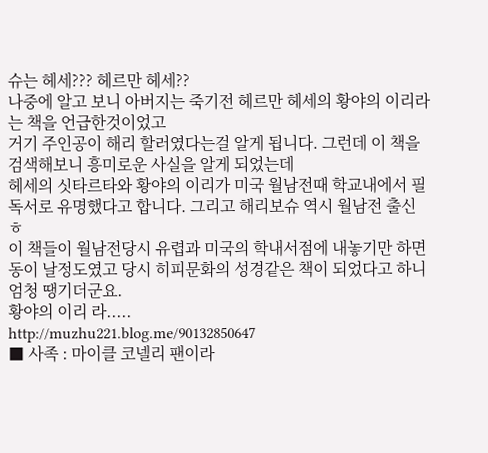슈는 헤세??? 헤르만 헤세??
나중에 알고 보니 아버지는 죽기전 헤르만 헤세의 황야의 이리라는 책을 언급한것이었고
거기 주인공이 해리 할러였다는걸 알게 됩니다. 그런데 이 책을 검색해보니 흥미로운 사실을 알게 되었는데
헤세의 싯타르타와 황야의 이리가 미국 월남전때 학교내에서 필독서로 유명했다고 합니다. 그리고 해리보슈 역시 월남전 출신 ㅎ
이 책들이 월남전당시 유렵과 미국의 학내서점에 내놓기만 하면 동이 날정도였고 당시 히피문화의 성경같은 책이 되었다고 하니 엄청 땡기더군요.
황야의 이리 라.....
http://muzhu221.blog.me/90132850647
■ 사족 : 마이클 코넬리 팬이라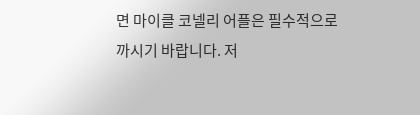면 마이클 코넬리 어플은 필수적으로 까시기 바랍니다. 저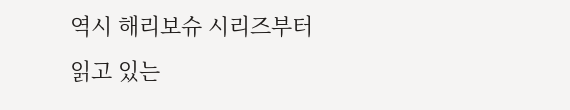역시 해리보슈 시리즈부터 읽고 있는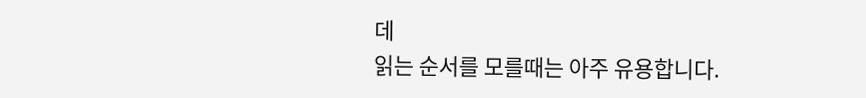데
읽는 순서를 모를때는 아주 유용합니다.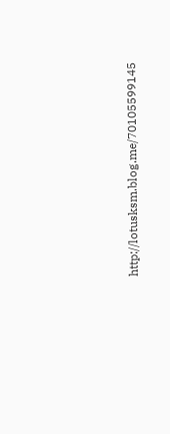http://lotusksm.blog.me/70105599145